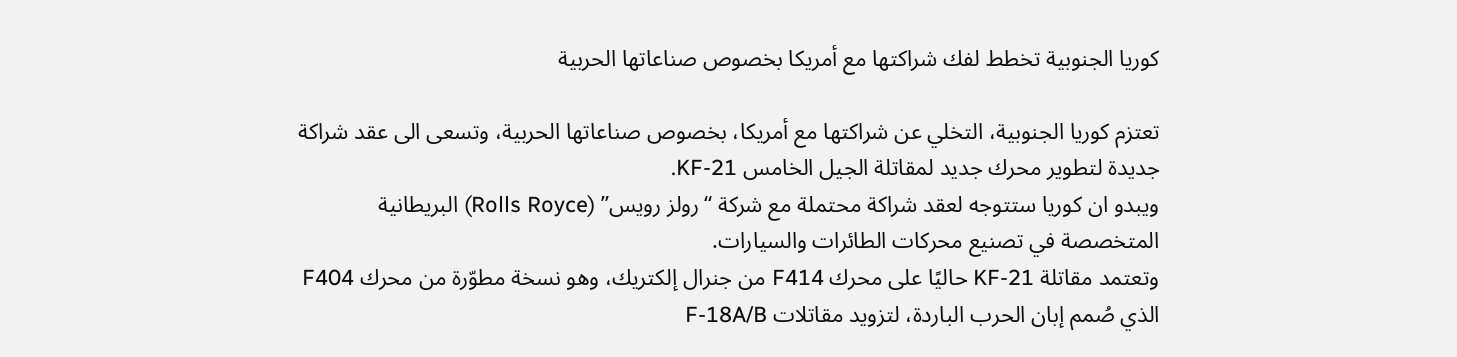كوريا الجنوبية تخطط لفك شراكتها مع أمريكا بخصوص صناعاتها الحربية

تعتزم كوريا الجنوبية، التخلي عن شراكتها مع أمريكا، بخصوص صناعاتها الحربية، وتسعى الى عقد شراكة جديدة لتطوير محرك جديد لمقاتلة الجيل الخامس KF-21.
ويبدو ان كوريا ستتوجه لعقد شراكة محتملة مع شركة “رولز رويس” (Rolls Royce) البريطانية المتخصصة في تصنيع محركات الطائرات والسيارات.
وتعتمد مقاتلة KF-21 حاليًا على محرك F414 من جنرال إلكتريك، وهو نسخة مطوّرة من محرك F404 الذي صُمم إبان الحرب الباردة، لتزويد مقاتلات F-18A/B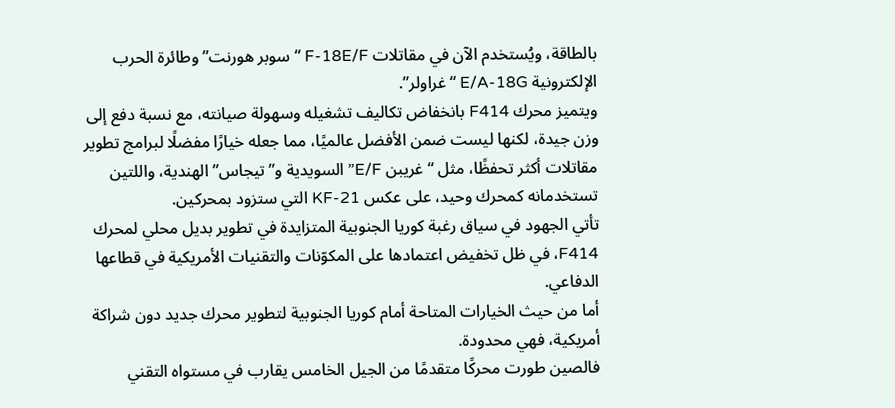بالطاقة، ويُستخدم الآن في مقاتلات F-18E/F “سوبر هورنت” وطائرة الحرب الإلكترونية E/A-18G “غراولر”.
ويتميز محرك F414 بانخفاض تكاليف تشغيله وسهولة صيانته، مع نسبة دفع إلى وزن جيدة، لكنها ليست ضمن الأفضل عالميًا، مما جعله خيارًا مفضلًا لبرامج تطوير مقاتلات أكثر تحفظًا، مثل “غريبن E/F” السويدية و”تيجاس” الهندية، واللتين تستخدمانه كمحرك وحيد، على عكس KF-21 التي ستزود بمحركين.
تأتي الجهود في سياق رغبة كوريا الجنوبية المتزايدة في تطوير بديل محلي لمحرك F414، في ظل تخفيض اعتمادها على المكوّنات والتقنيات الأمريكية في قطاعها الدفاعي.
أما من حيث الخيارات المتاحة أمام كوريا الجنوبية لتطوير محرك جديد دون شراكة أمريكية، فهي محدودة.
فالصين طورت محركًا متقدمًا من الجيل الخامس يقارب في مستواه التقني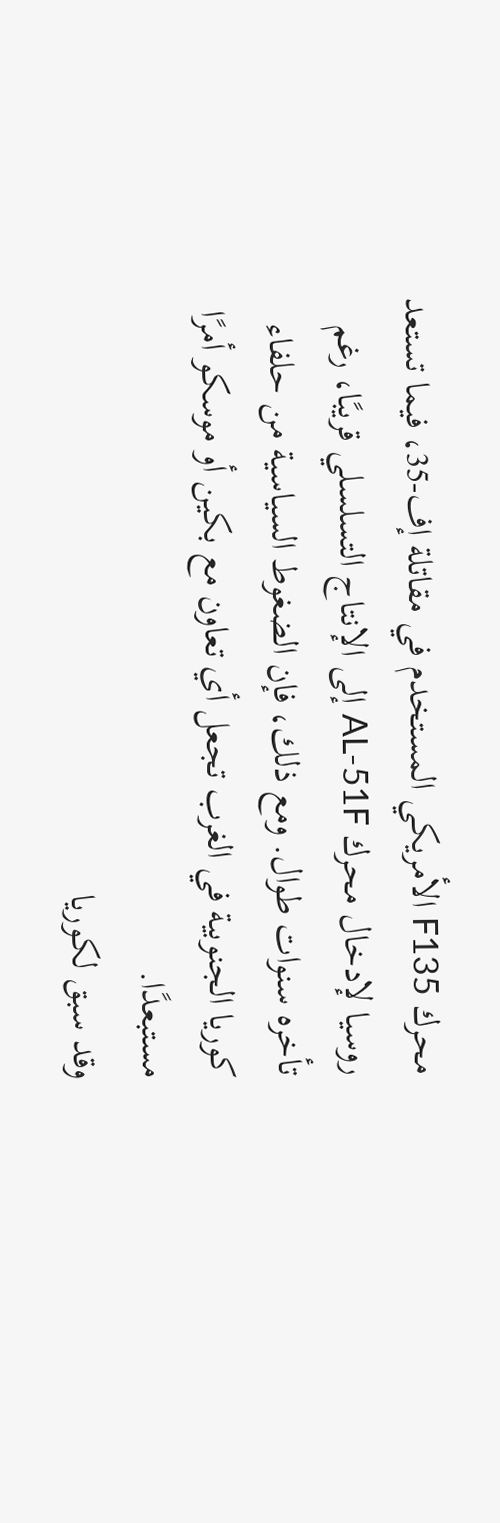محرك F135 الأمريكي المستخدم في مقاتلة إف-35، فيما تستعد روسيا لإدخال محرك AL-51F إلى الإنتاج التسلسلي قريبًا، رغم تأخره سنوات طوال. ومع ذلك، فإن الضغوط السياسية من حلفاء كوريا الجنوبية في الغرب تجعل أي تعاون مع بكين أو موسكو أمرًا مستبعدًا.
وقد سبق لكوريا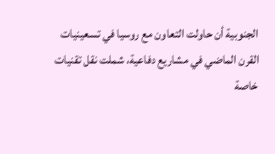الجنوبية أن حاولت التعاون مع روسيا في تسعينيات القرن الماضي في مشاريع دفاعية، شملت نقل تقنيات خاصة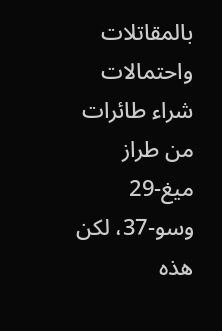بالمقاتلات واحتمالات شراء طائرات من طراز ميغ-29 وسو-37، لكن هذه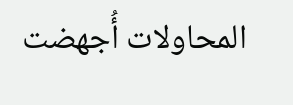المحاولات أُجهضت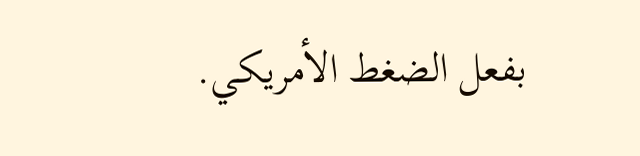بفعل الضغط الأمريكي.